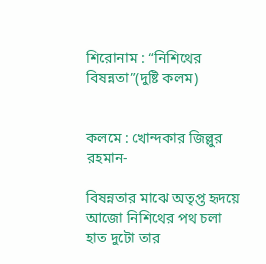শিরোনাম : “নিশিথের বিষন্নতা”(দুষ্টি কলম)


কলমে : খোন্দকার জিল্লুর রহমান-

বিষন্নতার মাঝে অতৃপ্ত হৃদয়ে আজো নিশিথের পথ চলা
হাত দুটো তার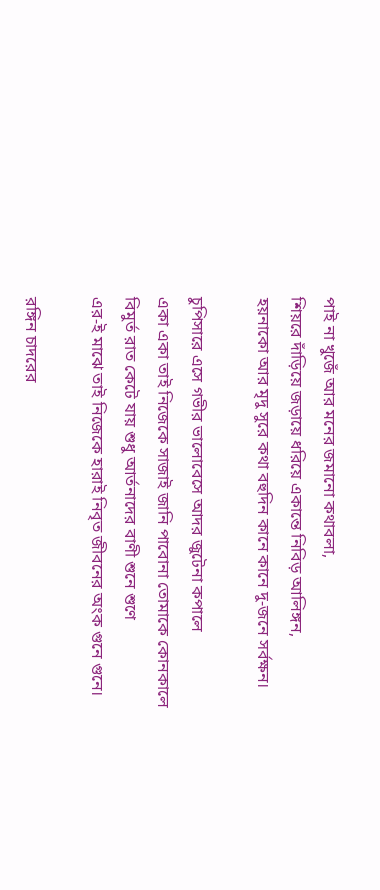পাই না খুজেঁ আর মনের জমানো কথাবলা,
শিয়রে দাঁড়িয়ে জড়ায়ে ধরিয়ে একান্তে নিবিড় আলিঙ্গন,
হয়নাকো আর মৃদু সুরে কথা বহুদিন কানে কানে দু-জনে সর্বক্ষন।

চুপিসারে এসে গভীর ভালোবেসে আদর জুটেনা কপালে
একা একা তাই নিজেকে সাজাই জানি পাবোনা তোমাকে কোনকালে
বিমুর্ত রাত কেটে যায় শুধু আর্তনাদের বাণী শুনে শুণে
এর-ই মাঝে তাই নিজেকে হারাই নিবৃত জীবনের অংক গুনে গুনে।

রঙ্গিন চাদরের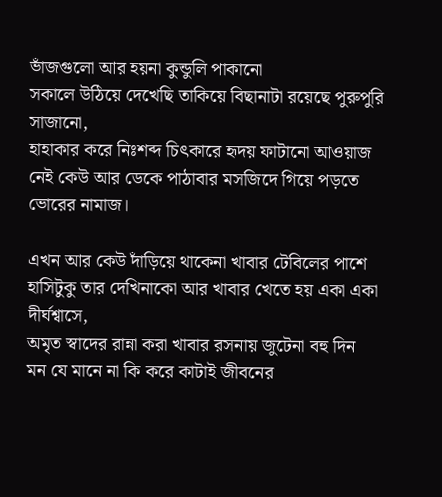ভাঁজগুলো আর হয়না কুন্ডুলি পাকানো
সকালে উঠিয়ে দেখেছি তাকিয়ে বিছানাটা রয়েছে পুরুপুরি সাজানো,
হাহাকার করে নিঃশব্দ চিৎকারে হৃদয় ফাটানো আওয়াজ
নেই কেউ আর ডেকে পাঠাবার মসজিদে গিয়ে পড়তে ভোরের নামাজ।

এখন আর কেউ দাঁড়িয়ে থাকেনা খাবার টেবিলের পাশে
হাসিটুকু তার দেখিনাকো আর খাবার খেতে হয় একা একা দীর্ঘশ্বাসে,
অমৃত স্বাদের রান্না করা খাবার রসনায় জুটেনা বহু দিন
মন যে মানে না কি করে কাটাই জীবনের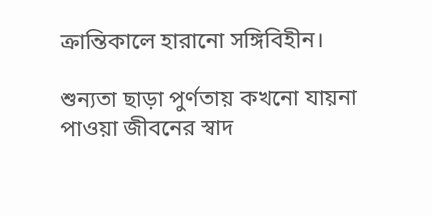ক্রান্তিকালে হারানো সঙ্গিবিহীন।

শুন্যতা ছাড়া পুর্ণতায় কখনো যায়না পাওয়া জীবনের স্বাদ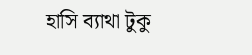হাসি ব্যাথা টুকু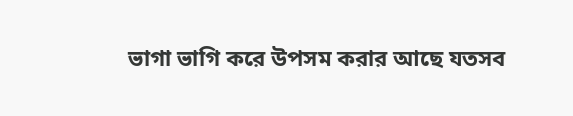ভাগা ভাগি করে উপসম করার আছে যতসব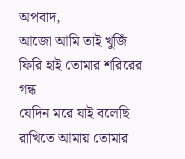অপবাদ,
আজো আমি তাই খুজিঁ ফিরি হাই তোমার শরিরের গন্ধ
যেদিন মরে যাই বলেছি রাখিতে আমায় তোমার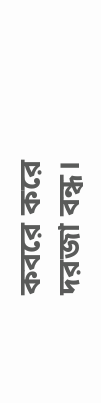কবরে করে দরজা বন্ধ।